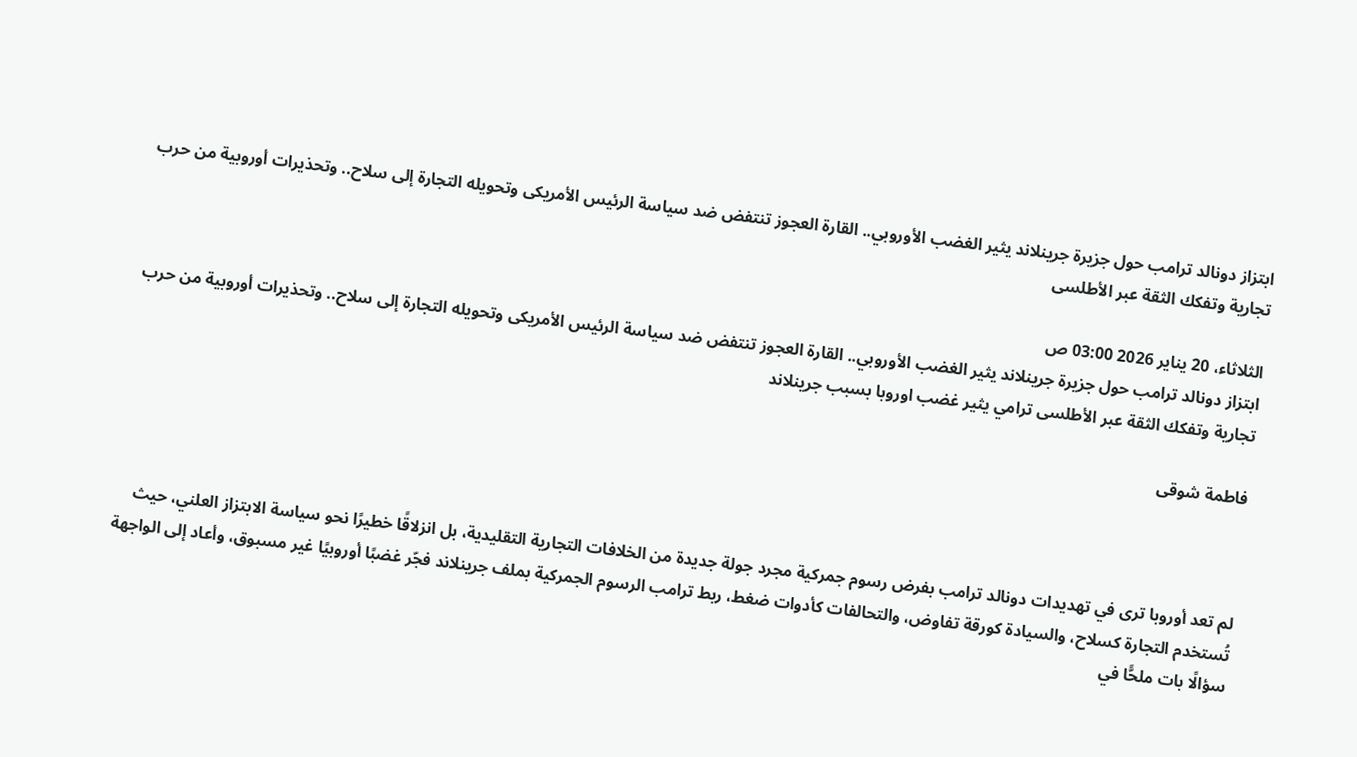ابتزاز دونالد ترامب حول جزيرة جرينلاند يثير الغضب الأوروبي.. القارة العجوز تنتفض ضد سياسة الرئيس الأمريكى وتحويله التجارة إلى سلاح.. وتحذيرات أوروبية من حرب تجارية وتفكك الثقة عبر الأطلسى

الثلاثاء، 20 يناير 2026 03:00 ص
ابتزاز دونالد ترامب حول جزيرة جرينلاند يثير الغضب الأوروبي.. القارة العجوز تنتفض ضد سياسة الرئيس الأمريكى وتحويله التجارة إلى سلاح.. وتحذيرات أوروبية من حرب تجارية وتفكك الثقة عبر الأطلسى ترامي يثير غضب اوروبا بسبب جرينلاند

فاطمة شوقى



لم تعد أوروبا ترى في تهديدات دونالد ترامب بفرض رسوم جمركية مجرد جولة جديدة من الخلافات التجارية التقليدية، بل انزلاقًا خطيرًا نحو سياسة الابتزاز العلني، حيث تُستخدم التجارة كسلاح، والسيادة كورقة تفاوض، والتحالفات كأدوات ضغط، ربط ترامب الرسوم الجمركية بملف جرينلاند فجّر غضبًا أوروبيًا غير مسبوق، وأعاد إلى الواجهة سؤالًا بات ملحًّا في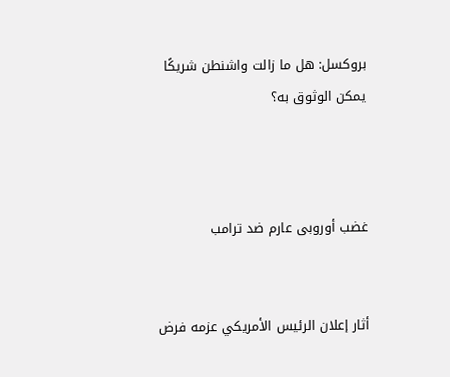بروكسل: هل ما زالت واشنطن شريكًا يمكن الوثوق به؟



غضب أوروبى عارم ضد ترامب


أثار إعلان الرئيس الأمريكي عزمه فرض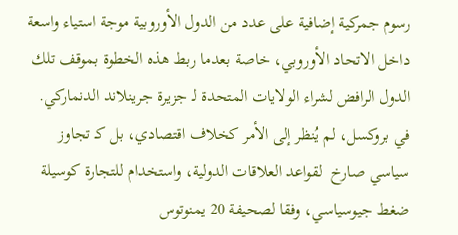رسوم جمركية إضافية على عدد من الدول الأوروبية موجة استياء واسعة داخل الاتحاد الأوروبي، خاصة بعدما ربط هذه الخطوة بموقف تلك الدول الرافض لشراء الولايات المتحدة لـ جزيرة جرينلاند الدنماركي. في بروكسل، لم يُنظر إلى الأمر كخلاف اقتصادي، بل كـ تجاوز سياسي صارخ  لقواعد العلاقات الدولية، واستخدام للتجارة كوسيلة ضغط جيوسياسي، وفقا لصحيفة 20 يمنوتوس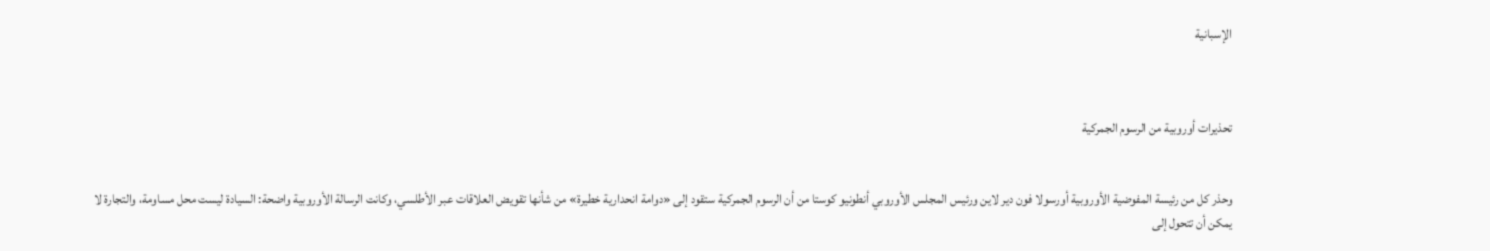الإسبانية



تحذيرات أوروبية من الرسوم الجمركية


وحذر كل من رئيسة المفوضية الأوروبية أورسولا فون دير لاين ورئيس المجلس الأوروبي أنطونيو كوستا من أن الرسوم الجمركية ستقود إلى «دوامة انحدارية خطيرة» من شأنها تقويض العلاقات عبر الأطلسي، وكانت الرسالة الأوروبية واضحة: السيادة ليست محل مساومة، والتجارة لا يمكن أن تتحول إلى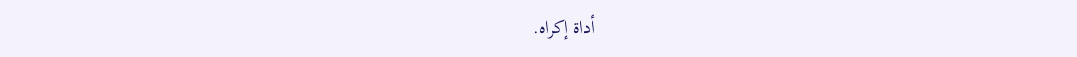أداة إكراه.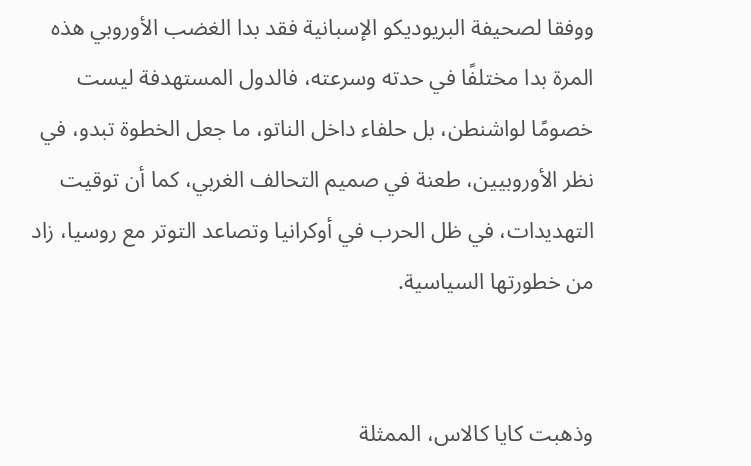ووفقا لصحيفة البريوديكو الإسبانية فقد بدا الغضب الأوروبي هذه المرة بدا مختلفًا في حدته وسرعته، فالدول المستهدفة ليست خصومًا لواشنطن، بل حلفاء داخل الناتو، ما جعل الخطوة تبدو، في نظر الأوروبيين، طعنة في صميم التحالف الغربي، كما أن توقيت التهديدات، في ظل الحرب في أوكرانيا وتصاعد التوتر مع روسيا، زاد من خطورتها السياسية.


وذهبت كايا كالاس، الممثلة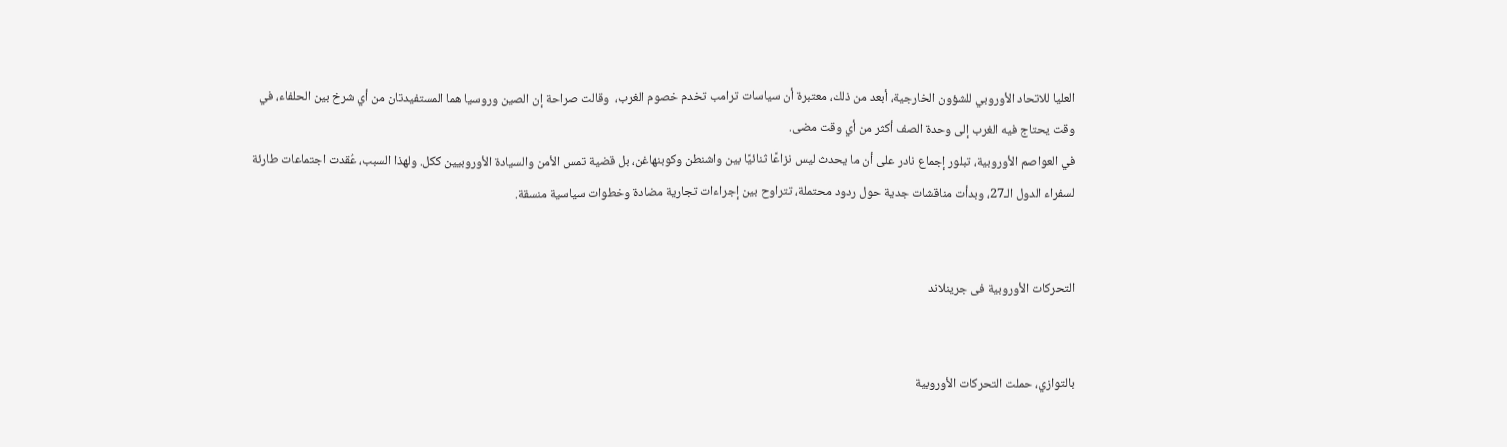العليا للاتحاد الأوروبي للشؤون الخارجية، أبعد من ذلك، معتبرة أن سياسات ترامب تخدم خصوم الغرب،  وقالت صراحة إن الصين وروسيا هما المستفيدتان من أي شرخ بين الحلفاء، في وقت يحتاج فيه الغرب إلى وحدة الصف أكثر من أي وقت مضى.
في العواصم الأوروبية، تبلور إجماع نادر على أن ما يحدث ليس نزاعًا ثنائيًا بين واشنطن وكوبنهاغن، بل قضية تمس الأمن والسيادة الأوروبيين ككل. ولهذا السبب، عُقدت اجتماعات طارئة لسفراء الدول الـ27، وبدأت مناقشات جدية حول ردود محتملة، تتراوح بين إجراءات تجارية مضادة وخطوات سياسية منسقة.


التحركات الأوروبية فى جرينلاند


بالتوازي، حملت التحركات الأوروبية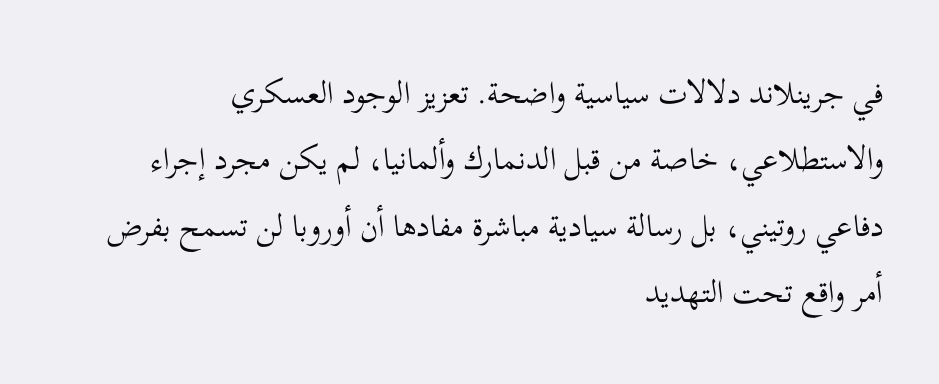في جرينلاند دلالات سياسية واضحة. تعزيز الوجود العسكري والاستطلاعي، خاصة من قبل الدنمارك وألمانيا، لم يكن مجرد إجراء دفاعي روتيني، بل رسالة سيادية مباشرة مفادها أن أوروبا لن تسمح بفرض أمر واقع تحت التهديد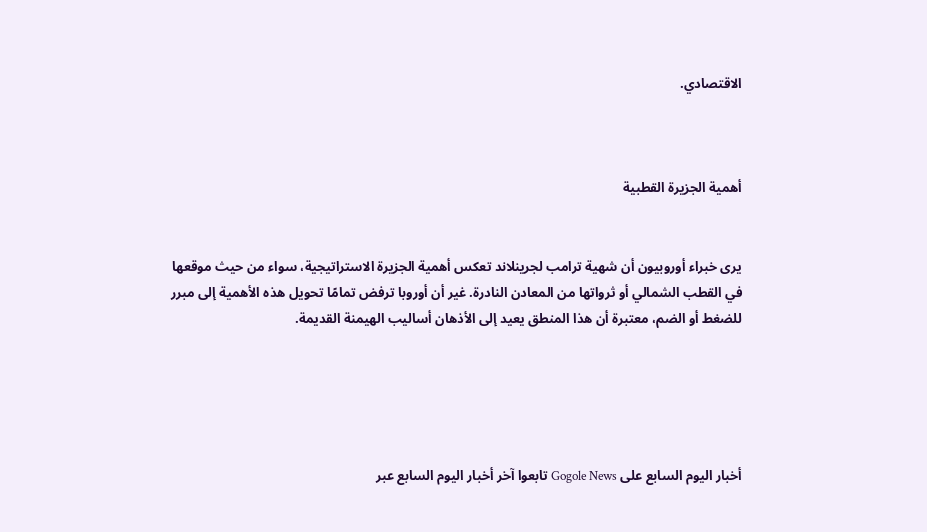الاقتصادي.



أهمية الجزيرة القطبية


يرى خبراء أوروبيون أن شهية ترامب لجرينلاند تعكس أهمية الجزيرة الاستراتيجية، سواء من حيث موقعها في القطب الشمالي أو ثرواتها من المعادن النادرة. غير أن أوروبا ترفض تمامًا تحويل هذه الأهمية إلى مبرر للضغط أو الضم، معتبرة أن هذا المنطق يعيد إلى الأذهان أساليب الهيمنة القديمة.





أخبار اليوم السابع على Gogole News تابعوا آخر أخبار اليوم السابع عبر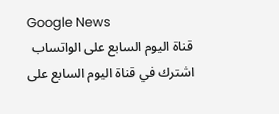Google News
قناة اليوم السابع على الواتساب اشترك في قناة اليوم السابع على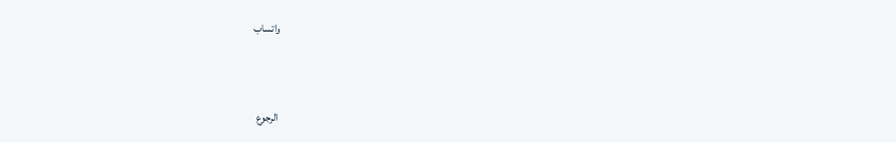واتساب



الرجوع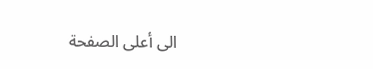الى أعلى الصفحة